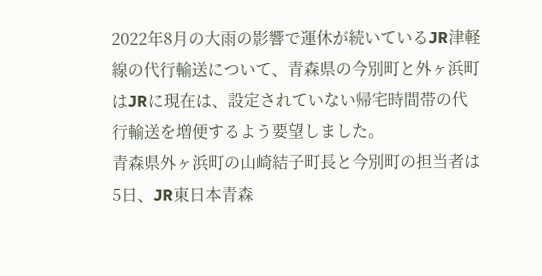2022年8月の大雨の影響で運休が続いているJR津軽線の代行輸送について、青森県の今別町と外ヶ浜町はJRに現在は、設定されていない帰宅時間帯の代行輸送を増便するよう要望しました。
青森県外ヶ浜町の山崎結子町長と今別町の担当者は5日、JR東日本青森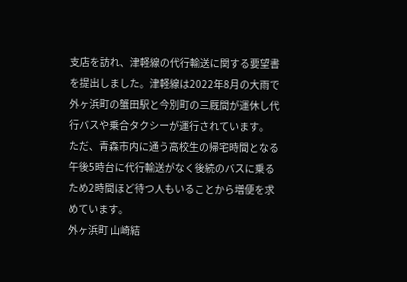支店を訪れ、津軽線の代行輸送に関する要望書を提出しました。津軽線は2022年8月の大雨で外ヶ浜町の蟹田駅と今別町の三厩間が運休し代行バスや乗合タクシーが運行されています。
ただ、青森市内に通う高校生の帰宅時間となる午後5時台に代行輸送がなく後続のバスに乗るため2時間ほど待つ人もいることから増便を求めています。
外ヶ浜町 山崎結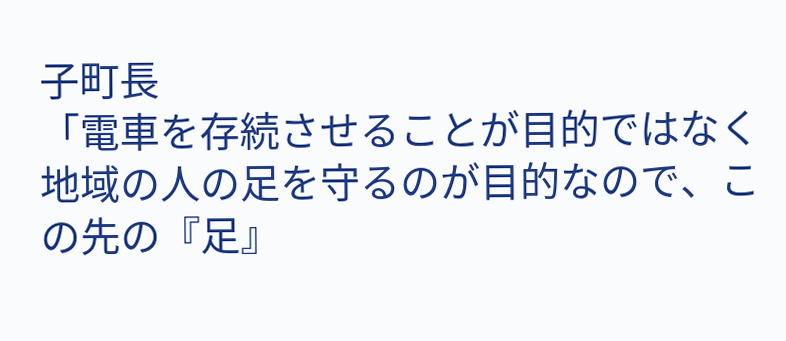子町長
「電車を存続させることが目的ではなく地域の人の足を守るのが目的なので、この先の『足』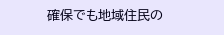確保でも地域住民の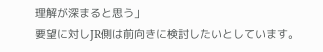理解が深まると思う」
要望に対しJR側は前向きに検討したいとしています。